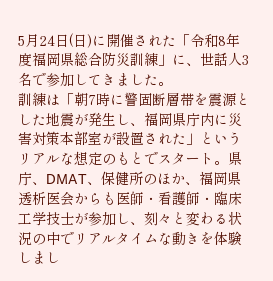5月24日(日)に開催された「令和8年度福岡県総合防災訓練」に、世話人3名で参加してきました。
訓練は「朝7時に警固断層帯を震源とした地震が発生し、福岡県庁内に災害対策本部室が設置された」というリアルな想定のもとでスタート。県庁、DMAT、保健所のほか、福岡県透析医会からも医師・看護師・臨床工学技士が参加し、刻々と変わる状況の中でリアルタイムな動きを体験しまし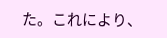た。これにより、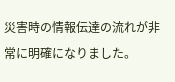災害時の情報伝達の流れが非常に明確になりました。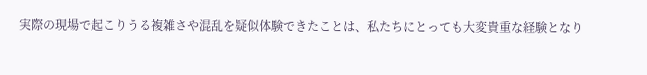実際の現場で起こりうる複雑さや混乱を疑似体験できたことは、私たちにとっても大変貴重な経験となり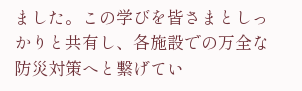ました。この学びを皆さまとしっかりと共有し、各施設での万全な防災対策へと繋げてい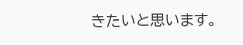きたいと思います。